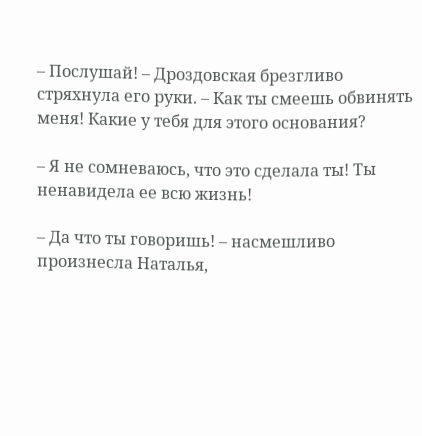– Послушай! – Дроздовская брезгливо стряхнула его руки. – Как ты смеешь обвинять меня! Какие у тебя для этого основания?

– Я не сомневаюсь, что это сделала ты! Ты ненавидела ее всю жизнь!

– Да что ты говоришь! – насмешливо произнесла Наталья,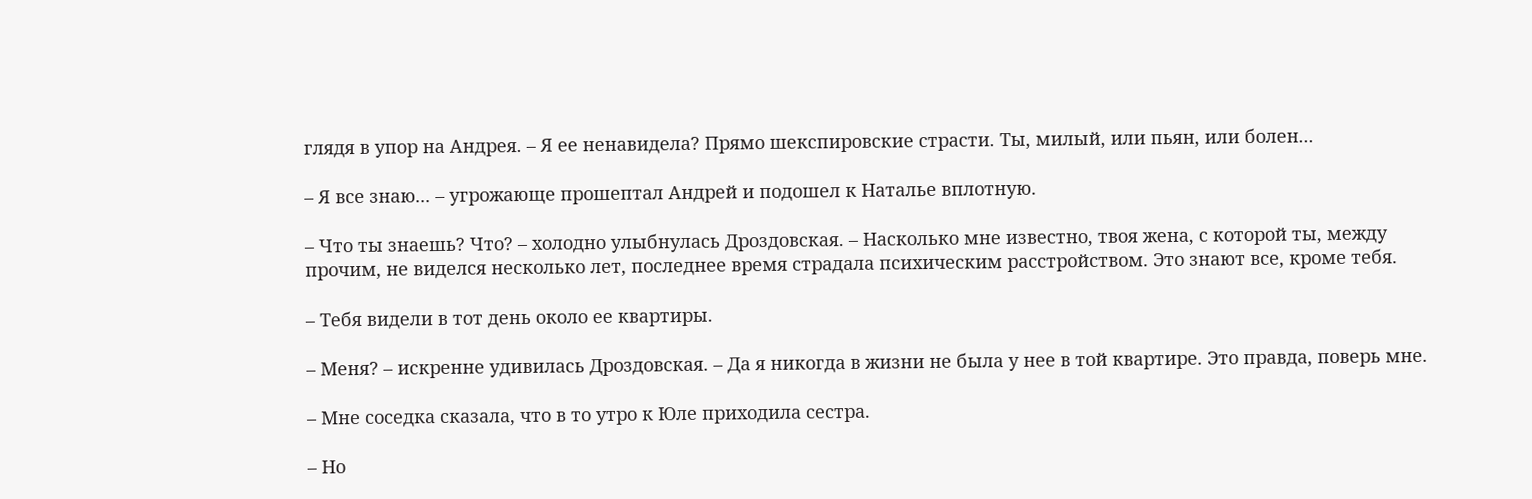глядя в упор на Андрея. – Я ее ненавидела? Прямо шекспировские страсти. Ты, милый, или пьян, или болен...

– Я все знаю... – угрожающе прошептал Андрей и подошел к Наталье вплотную.

– Что ты знаешь? Что? – холодно улыбнулась Дроздовская. – Насколько мне известно, твоя жена, с которой ты, между прочим, не виделся несколько лет, последнее время страдала психическим расстройством. Это знают все, кроме тебя.

– Тебя видели в тот день около ее квартиры.

– Меня? – искренне удивилась Дроздовская. – Да я никогда в жизни не была у нее в той квартире. Это правда, поверь мне.

– Мне соседка сказала, что в то утро к Юле приходила сестра.

– Но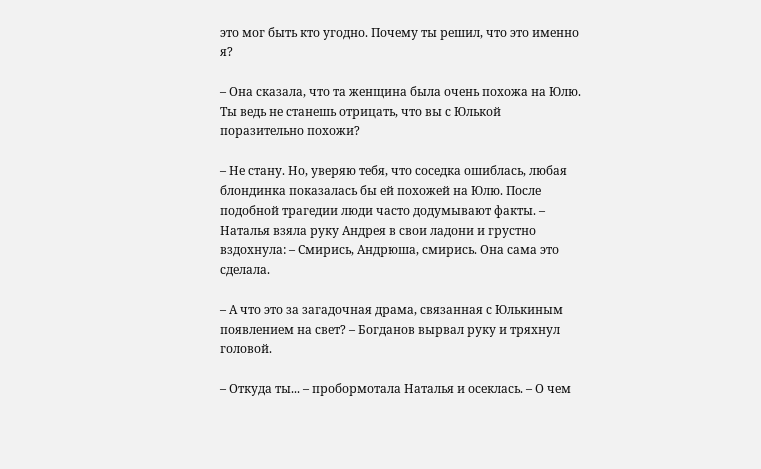это мог быть кто угодно. Почему ты решил, что это именно я?

– Она сказала, что та женщина была очень похожа на Юлю. Ты ведь не станешь отрицать, что вы с Юлькой поразительно похожи?

– Не стану. Но, уверяю тебя, что соседка ошиблась, любая блондинка показалась бы ей похожей на Юлю. После подобной трагедии люди часто додумывают факты. – Наталья взяла руку Андрея в свои ладони и грустно вздохнула: – Смирись, Андрюша, смирись. Она сама это сделала.

– А что это за загадочная драма, связанная с Юлькиным появлением на свет? – Богданов вырвал руку и тряхнул головой.

– Откуда ты... – пробормотала Наталья и осеклась. – О чем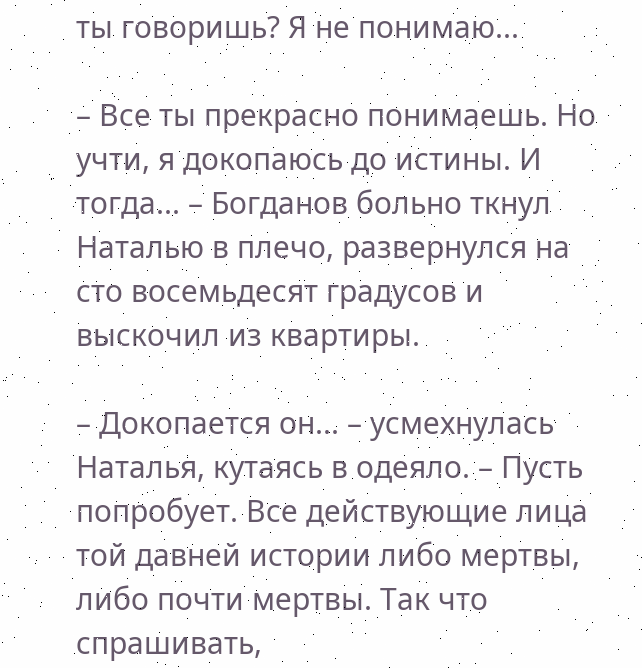ты говоришь? Я не понимаю...

– Все ты прекрасно понимаешь. Но учти, я докопаюсь до истины. И тогда... – Богданов больно ткнул Наталью в плечо, развернулся на сто восемьдесят градусов и выскочил из квартиры.

– Докопается он... – усмехнулась Наталья, кутаясь в одеяло. – Пусть попробует. Все действующие лица той давней истории либо мертвы, либо почти мертвы. Так что спрашивать,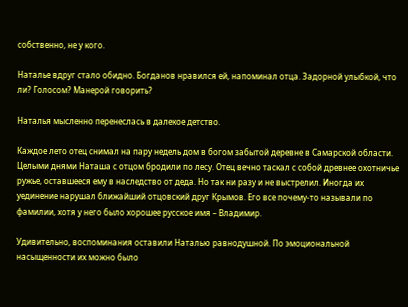собственно, не у кого.

Наталье вдруг стало обидно. Богданов нравился ей, напоминал отца. Задорной улыбкой, что ли? Голосом? Манерой говорить?

Наталья мысленно перенеслась в далекое детство.

Каждое лето отец снимал на пару недель дом в богом забытой деревне в Самарской области. Целыми днями Наташа с отцом бродили по лесу. Отец вечно таскал с собой древнее охотничье ружье, оставшееся ему в наследство от деда. Но так ни разу и не выстрелил. Иногда их уединение нарушал ближайший отцовский друг Крымов. Его все почему-то называли по фамилии, хотя у него было хорошее русское имя – Владимир.

Удивительно, воспоминания оставили Наталью равнодушной. По эмоциональной насыщенности их можно было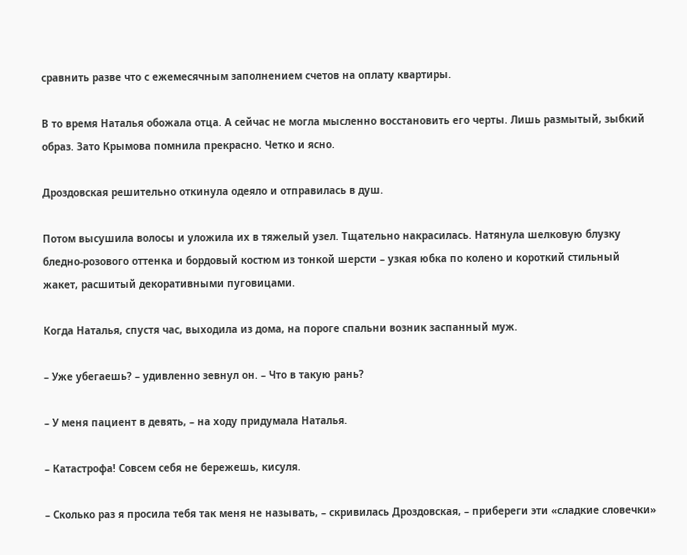сравнить разве что с ежемесячным заполнением счетов на оплату квартиры.

В то время Наталья обожала отца. А сейчас не могла мысленно восстановить его черты. Лишь размытый, зыбкий образ. Зато Крымова помнила прекрасно. Четко и ясно.

Дроздовская решительно откинула одеяло и отправилась в душ.

Потом высушила волосы и уложила их в тяжелый узел. Тщательно накрасилась. Натянула шелковую блузку бледно-розового оттенка и бордовый костюм из тонкой шерсти – узкая юбка по колено и короткий стильный жакет, расшитый декоративными пуговицами.

Когда Наталья, спустя час, выходила из дома, на пороге спальни возник заспанный муж.

– Уже убегаешь? – удивленно зевнул он. – Что в такую рань?

– У меня пациент в девять, – на ходу придумала Наталья.

– Катастрофа! Совсем себя не бережешь, кисуля.

– Сколько раз я просила тебя так меня не называть, – скривилась Дроздовская, – прибереги эти «сладкие словечки»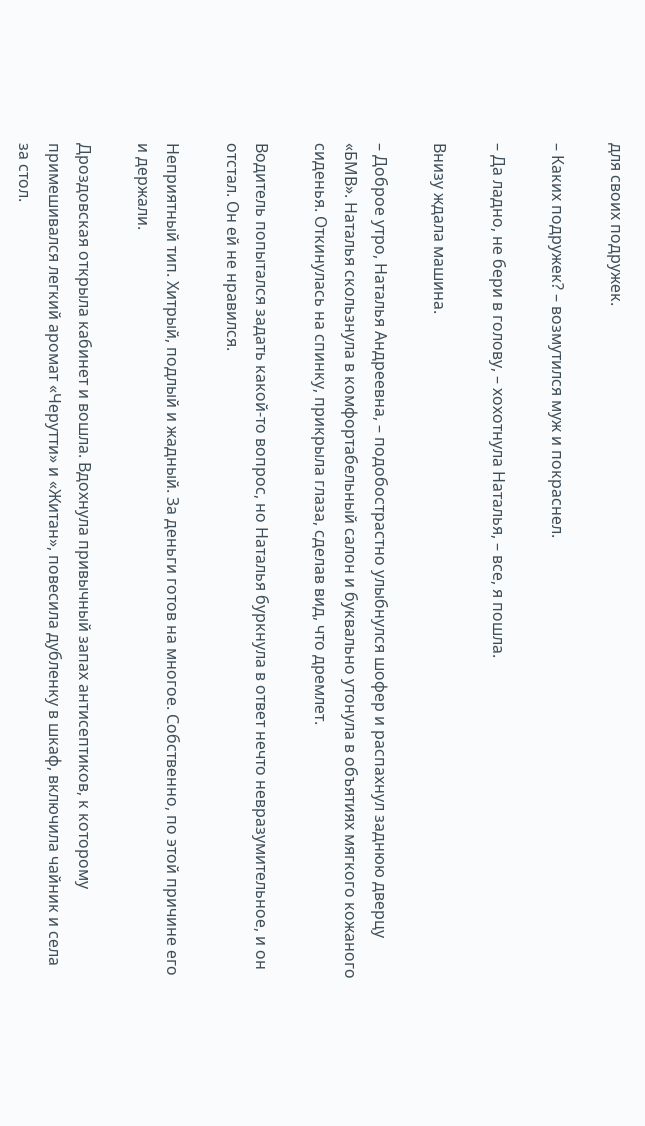для своих подружек.

– Каких подружек? – возмутился муж и покраснел.

– Да ладно, не бери в голову, – хохотнула Наталья, – все, я пошла.

Внизу ждала машина.

– Доброе утро, Наталья Андреевна, – подобострастно улыбнулся шофер и распахнул заднюю дверцу «БМВ». Наталья скользнула в комфортабельный салон и буквально утонула в объятиях мягкого кожаного сиденья. Откинулась на спинку, прикрыла глаза, сделав вид, что дремлет.

Водитель попытался задать какой-то вопрос, но Наталья буркнула в ответ нечто невразумительное, и он отстал. Он ей не нравился.

Неприятный тип. Хитрый, подлый и жадный. За деньги готов на многое. Собственно, по этой причине его и держали.

Дроздовская открыла кабинет и вошла. Вдохнула привычный запах антисептиков, к которому примешивался легкий аромат «Черутти» и «Житан», повесила дубленку в шкаф, включила чайник и села за стол.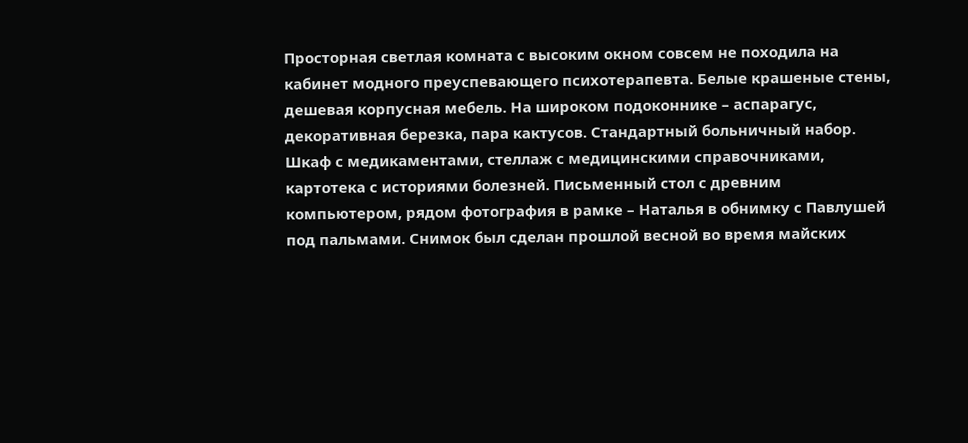Просторная светлая комната с высоким окном совсем не походила на кабинет модного преуспевающего психотерапевта. Белые крашеные стены, дешевая корпусная мебель. На широком подоконнике – аспарагус, декоративная березка, пара кактусов. Стандартный больничный набор. Шкаф с медикаментами, стеллаж с медицинскими справочниками, картотека с историями болезней. Письменный стол с древним компьютером, рядом фотография в рамке – Наталья в обнимку с Павлушей под пальмами. Снимок был сделан прошлой весной во время майских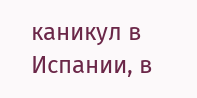каникул в Испании, в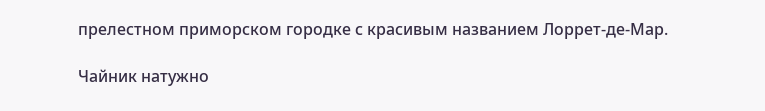прелестном приморском городке с красивым названием Лоррет-де-Мар.

Чайник натужно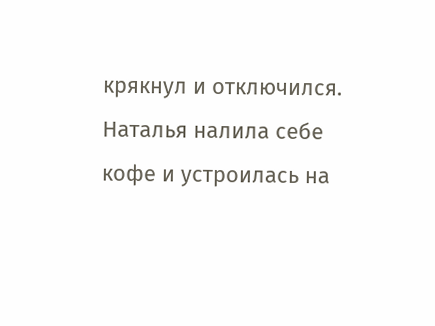крякнул и отключился. Наталья налила себе кофе и устроилась на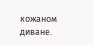кожаном диване.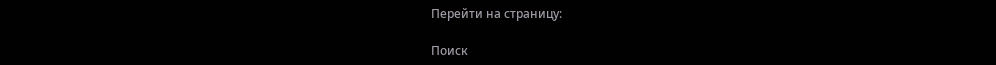Перейти на страницу:

Поиск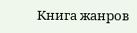Книга жанров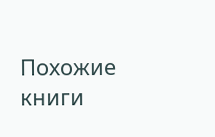Похожие книги